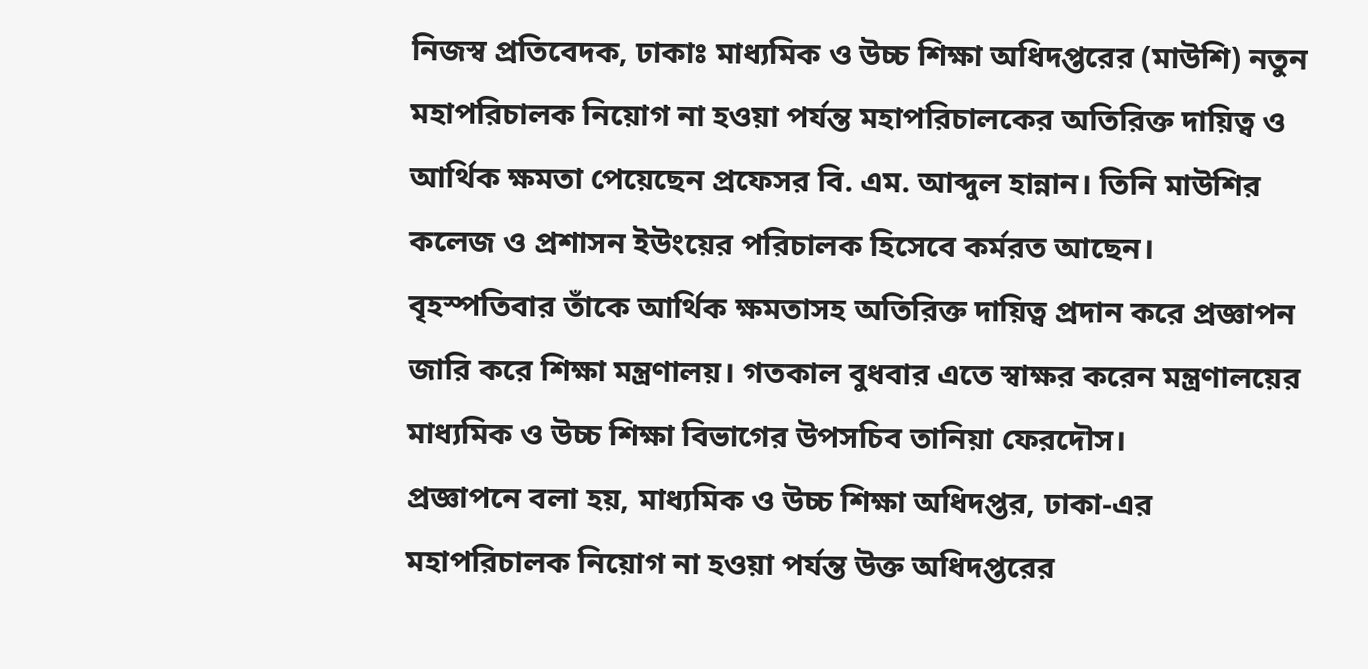নিজস্ব প্রতিবেদক, ঢাকাঃ মাধ্যমিক ও উচ্চ শিক্ষা অধিদপ্তরের (মাউশি) নতুন মহাপরিচালক নিয়োগ না হওয়া পর্যন্ত মহাপরিচালকের অতিরিক্ত দায়িত্ব ও আর্থিক ক্ষমতা পেয়েছেন প্রফেসর বি. এম. আব্দুল হান্নান। তিনি মাউশির কলেজ ও প্রশাসন ইউংয়ের পরিচালক হিসেবে কর্মরত আছেন।
বৃহস্পতিবার তাঁকে আর্থিক ক্ষমতাসহ অতিরিক্ত দায়িত্ব প্রদান করে প্রজ্ঞাপন জারি করে শিক্ষা মন্ত্রণালয়। গতকাল বুধবার এতে স্বাক্ষর করেন মন্ত্রণালয়ের মাধ্যমিক ও উচ্চ শিক্ষা বিভাগের উপসচিব তানিয়া ফেরদৌস।
প্রজ্ঞাপনে বলা হয়, মাধ্যমিক ও উচ্চ শিক্ষা অধিদপ্তর, ঢাকা-এর মহাপরিচালক নিয়োগ না হওয়া পর্যন্ত উক্ত অধিদপ্তরের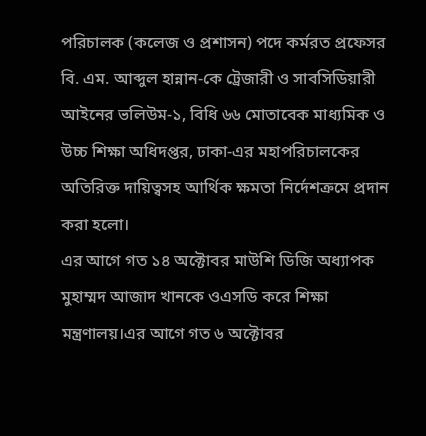পরিচালক (কলেজ ও প্রশাসন) পদে কর্মরত প্রফেসর বি. এম. আব্দুল হান্নান-কে ট্রেজারী ও সাবসিডিয়ারী আইনের ভলিউম-১, বিধি ৬৬ মোতাবেক মাধ্যমিক ও উচ্চ শিক্ষা অধিদপ্তর, ঢাকা-এর মহাপরিচালকের অতিরিক্ত দায়িত্বসহ আর্থিক ক্ষমতা নির্দেশক্রমে প্রদান করা হলো।
এর আগে গত ১৪ অক্টোবর মাউশি ডিজি অধ্যাপক মুহাম্মদ আজাদ খানকে ওএসডি করে শিক্ষা মন্ত্রণালয়।এর আগে গত ৬ অক্টোবর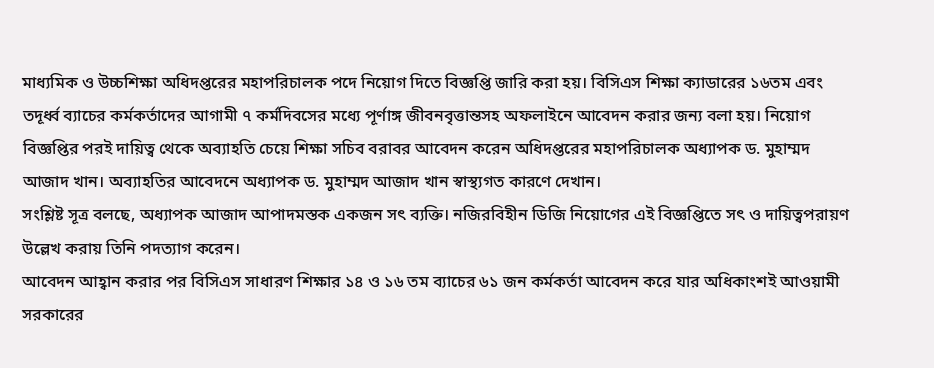মাধ্যমিক ও উচ্চশিক্ষা অধিদপ্তরের মহাপরিচালক পদে নিয়োগ দিতে বিজ্ঞপ্তি জারি করা হয়। বিসিএস শিক্ষা ক্যাডারের ১৬তম এবং তদূর্ধ্ব ব্যাচের কর্মকর্তাদের আগামী ৭ কর্মদিবসের মধ্যে পূর্ণাঙ্গ জীবনবৃত্তান্তসহ অফলাইনে আবেদন করার জন্য বলা হয়। নিয়োগ বিজ্ঞপ্তির পরই দায়িত্ব থেকে অব্যাহতি চেয়ে শিক্ষা সচিব বরাবর আবেদন করেন অধিদপ্তরের মহাপরিচালক অধ্যাপক ড. মুহাম্মদ আজাদ খান। অব্যাহতির আবেদনে অধ্যাপক ড. মুহাম্মদ আজাদ খান স্বাস্থ্যগত কারণে দেখান।
সংশ্লিষ্ট সূত্র বলছে, অধ্যাপক আজাদ আপাদমস্তক একজন সৎ ব্যক্তি। নজিরবিহীন ডিজি নিয়োগের এই বিজ্ঞপ্তিতে সৎ ও দায়িত্বপরায়ণ উল্লেখ করায় তিনি পদত্যাগ করেন।
আবেদন আহ্বান করার পর বিসিএস সাধারণ শিক্ষার ১৪ ও ১৬ তম ব্যাচের ৬১ জন কর্মকর্তা আবেদন করে যার অধিকাংশই আওয়ামী সরকারের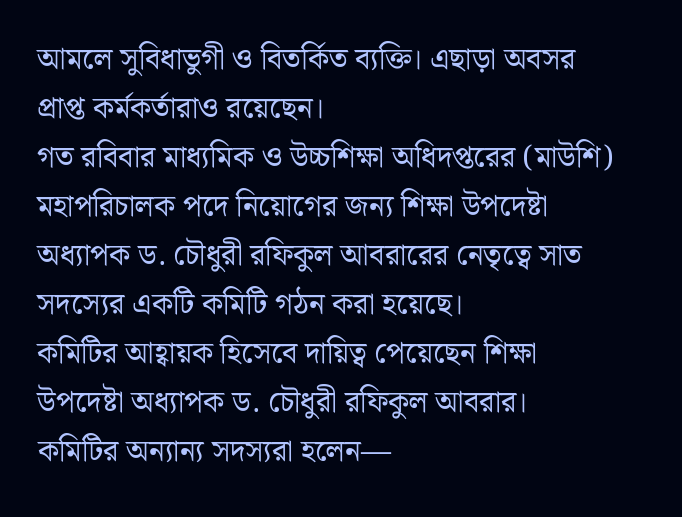আমলে সুবিধাভুগী ও বিতর্কিত ব্যক্তি। এছাড়া অবসর প্রাপ্ত কর্মকর্তারাও রয়েছেন।
গত রবিবার মাধ্যমিক ও উচ্চশিক্ষা অধিদপ্তরের (মাউশি) মহাপরিচালক পদে নিয়োগের জন্য শিক্ষা উপদেষ্টা অধ্যাপক ড. চৌধুরী রফিকুল আবরারের নেতৃত্বে সাত সদস্যের একটি কমিটি গঠন করা হয়েছে।
কমিটির আহ্বায়ক হিসেবে দায়িত্ব পেয়েছেন শিক্ষা উপদেষ্টা অধ্যাপক ড. চৌধুরী রফিকুল আবরার। কমিটির অন্যান্য সদস্যরা হলেন—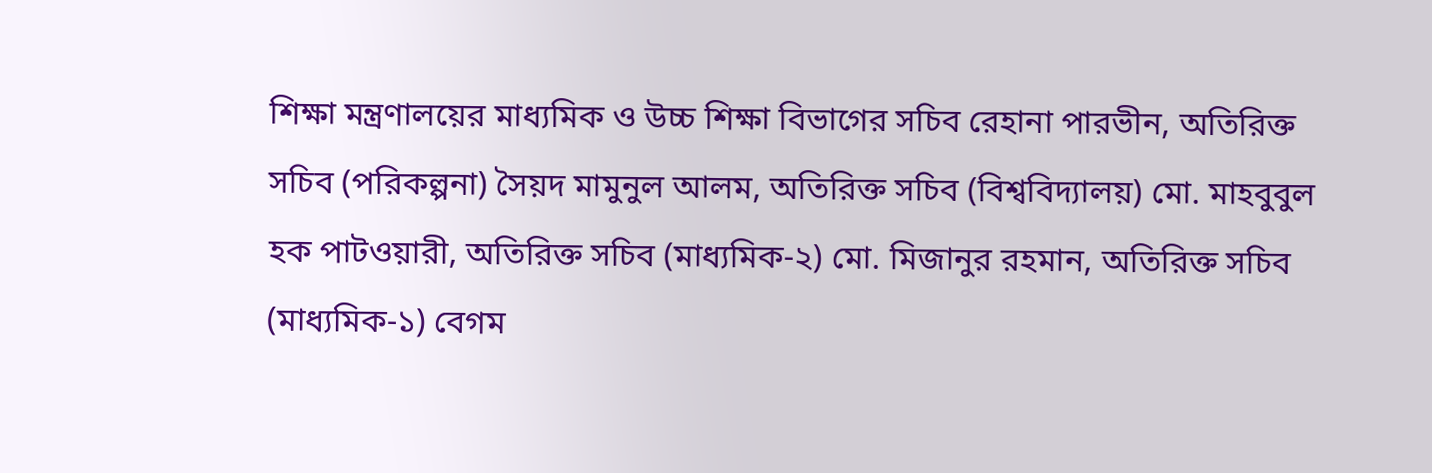শিক্ষা মন্ত্রণালয়ের মাধ্যমিক ও উচ্চ শিক্ষা বিভাগের সচিব রেহানা পারভীন, অতিরিক্ত সচিব (পরিকল্পনা) সৈয়দ মামুনুল আলম, অতিরিক্ত সচিব (বিশ্ববিদ্যালয়) মো. মাহবুবুল হক পাটওয়ারী, অতিরিক্ত সচিব (মাধ্যমিক-২) মো. মিজানুর রহমান, অতিরিক্ত সচিব (মাধ্যমিক-১) বেগম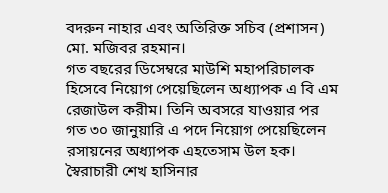বদরুন নাহার এবং অতিরিক্ত সচিব (প্রশাসন) মো. মজিবর রহমান।
গত বছরের ডিসেম্বরে মাউশি মহাপরিচালক হিসেবে নিয়োগ পেয়েছিলেন অধ্যাপক এ বি এম রেজাউল করীম। তিনি অবসরে যাওয়ার পর গত ৩০ জানুয়ারি এ পদে নিয়োগ পেয়েছিলেন রসায়নের অধ্যাপক এহতেসাম উল হক। স্বৈরাচারী শেখ হাসিনার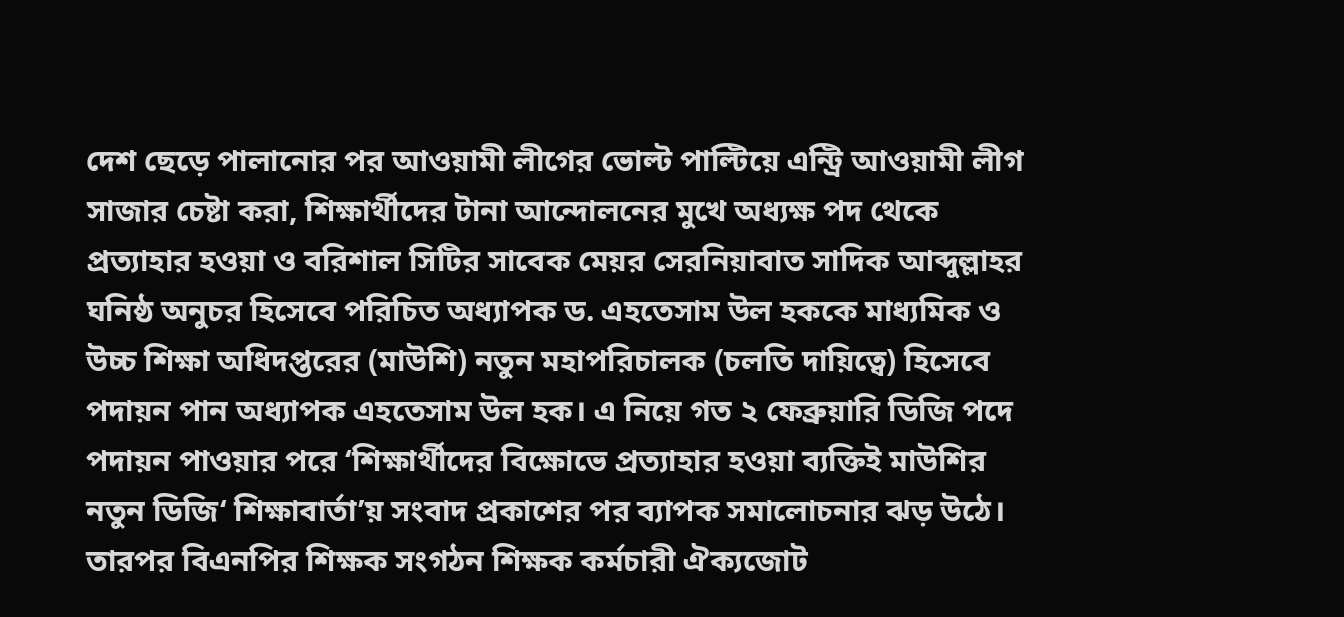দেশ ছেড়ে পালানোর পর আওয়ামী লীগের ভোল্ট পাল্টিয়ে এন্ট্রি আওয়ামী লীগ সাজার চেষ্টা করা, শিক্ষার্থীদের টানা আন্দোলনের মুখে অধ্যক্ষ পদ থেকে প্রত্যাহার হওয়া ও বরিশাল সিটির সাবেক মেয়র সেরনিয়াবাত সাদিক আব্দুল্লাহর ঘনিষ্ঠ অনুচর হিসেবে পরিচিত অধ্যাপক ড. এহতেসাম উল হককে মাধ্যমিক ও উচ্চ শিক্ষা অধিদপ্তরের (মাউশি) নতুন মহাপরিচালক (চলতি দায়িত্বে) হিসেবে পদায়ন পান অধ্যাপক এহতেসাম উল হক। এ নিয়ে গত ২ ফেব্রুয়ারি ডিজি পদে পদায়ন পাওয়ার পরে ‘শিক্ষার্থীদের বিক্ষোভে প্রত্যাহার হওয়া ব্যক্তিই মাউশির নতুন ডিজি‘ শিক্ষাবার্তা’য় সংবাদ প্রকাশের পর ব্যাপক সমালোচনার ঝড় উঠে। তারপর বিএনপির শিক্ষক সংগঠন শিক্ষক কর্মচারী ঐক্যজোট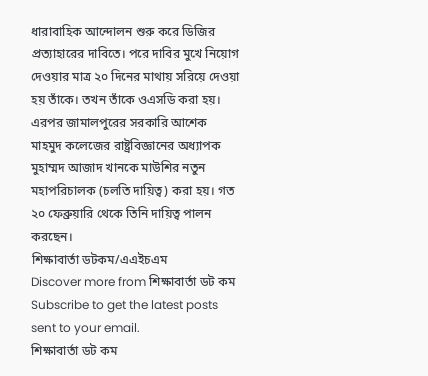ধারাবাহিক আন্দোলন শুরু করে ডিজির প্রত্যাহারের দাবিতে। পরে দাবির মুখে নিয়োগ দেওয়ার মাত্র ২০ দিনের মাথায় সরিয়ে দেওয়া হয় তাঁকে। তখন তাঁকে ওএসডি করা হয়। এরপর জামালপুরের সরকারি আশেক মাহমুদ কলেজের রাষ্ট্রবিজ্ঞানের অধ্যাপক মুহাম্মদ আজাদ খানকে মাউশির নতুন মহাপরিচালক (চলতি দায়িত্ব) করা হয়। গত ২০ ফেব্রুয়ারি থেকে তিনি দায়িত্ব পালন করছেন।
শিক্ষাবার্তা ডটকম/এএইচএম
Discover more from শিক্ষাবার্তা ডট কম
Subscribe to get the latest posts sent to your email.
শিক্ষাবার্তা ডট কম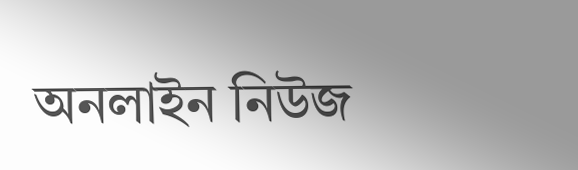অনলাইন নিউজ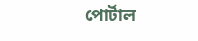পোর্টাল